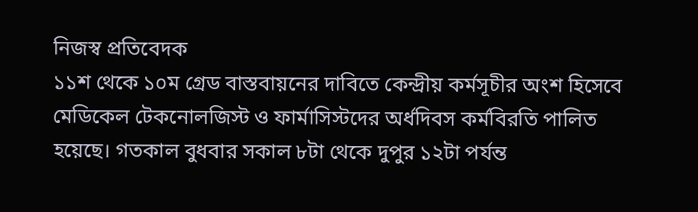নিজস্ব প্রতিবেদক
১১শ থেকে ১০ম গ্রেড বাস্তবায়নের দাবিতে কেন্দ্রীয় কর্মসূচীর অংশ হিসেবে মেডিকেল টেকনোলজিস্ট ও ফার্মাসিস্টদের অর্ধদিবস কর্মবিরতি পালিত হয়েছে। গতকাল বুধবার সকাল ৮টা থেকে দুপুর ১২টা পর্যন্ত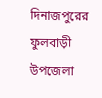দিনাজপুরের ফুলবাড়ী উপজেলা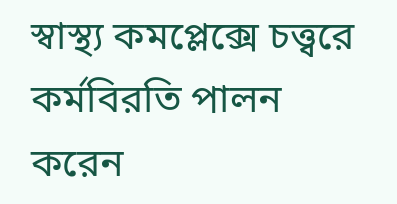স্বাস্থ্য কমপ্লেক্সে চত্ত্বরে কর্মবিরতি পালন করেন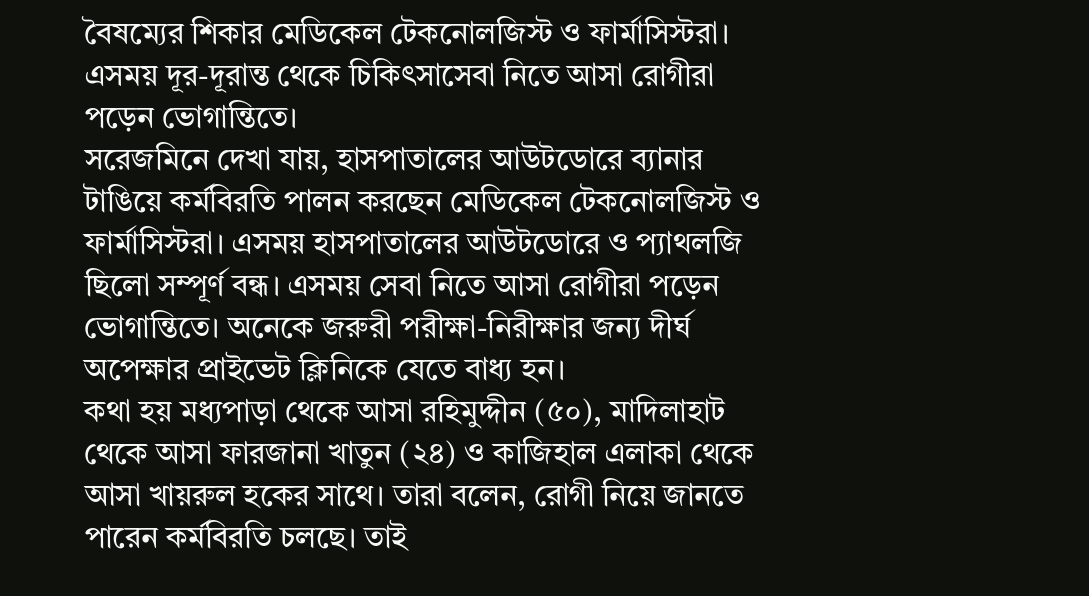বৈষম্যের শিকার মেডিকেল টেকনোলজিস্ট ও ফার্মাসিস্টরা। এসময় দূর-দূরান্ত থেকে চিকিৎসাসেবা নিতে আসা রোগীরা পড়েন ভোগান্তিতে।
সরেজমিনে দেখা যায়, হাসপাতালের আউটডোরে ব্যানার টাঙিয়ে কর্মবিরতি পালন করছেন মেডিকেল টেকনোলজিস্ট ও ফার্মাসিস্টরা। এসময় হাসপাতালের আউটডোরে ও প্যাথলজি ছিলো সম্পূর্ণ বন্ধ। এসময় সেবা নিতে আসা রোগীরা পড়েন ভোগান্তিতে। অনেকে জরুরী পরীক্ষা-নিরীক্ষার জন্য দীর্ঘ অপেক্ষার প্রাইভেট ক্লিনিকে যেতে বাধ্য হন।
কথা হয় মধ্যপাড়া থেকে আসা রহিমুদ্দীন (৫০), মাদিলাহাট থেকে আসা ফারজানা খাতুন (২৪) ও কাজিহাল এলাকা থেকে আসা খায়রুল হকের সাথে। তারা বলেন, রোগী নিয়ে জানতে পারেন কর্মবিরতি চলছে। তাই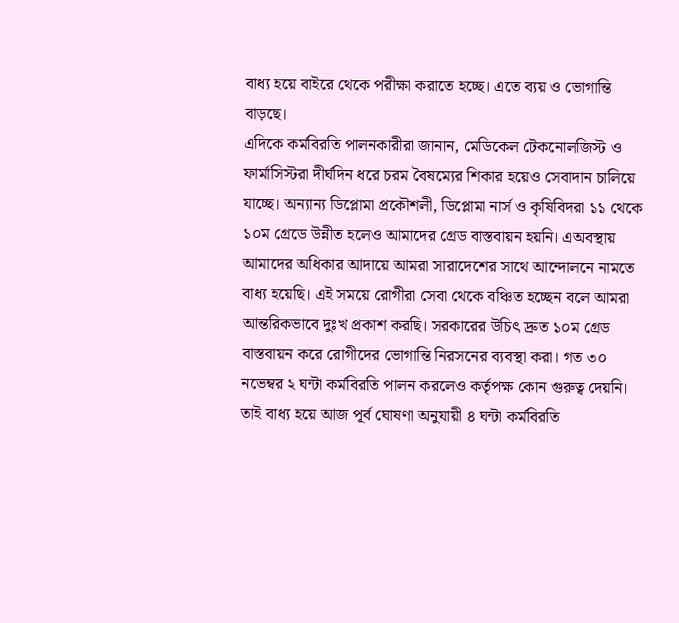বাধ্য হয়ে বাইরে থেকে পরীক্ষা করাতে হচ্ছে। এতে ব্যয় ও ভোগান্তি বাড়ছে।
এদিকে কর্মবিরতি পালনকারীরা জানান, মেডিকেল টেকনোলজিস্ট ও ফার্মাসিস্টরা দীর্ঘদিন ধরে চরম বৈষম্যের শিকার হয়েও সেবাদান চালিয়ে যাচ্ছে। অন্যান্য ডিপ্লোমা প্রকৌশলী, ডিপ্লোমা নার্স ও কৃষিবিদরা ১১ থেকে ১০ম গ্রেডে উন্নীত হলেও আমাদের গ্রেড বাস্তবায়ন হয়নি। এঅবস্থায় আমাদের অধিকার আদায়ে আমরা সারাদেশের সাথে আন্দোলনে নামতে বাধ্য হয়েছি। এই সময়ে রোগীরা সেবা থেকে বঞ্চিত হচ্ছেন বলে আমরা আন্তরিকভাবে দুঃখ প্রকাশ করছি। সরকারের উচিৎ দ্রুত ১০ম গ্রেড বাস্তবায়ন করে রোগীদের ভোগান্তি নিরসনের ব্যবস্থা করা। গত ৩০ নভেম্বর ২ ঘন্টা কর্মবিরতি পালন করলেও কর্তৃপক্ষ কোন গুরুত্ব দেয়নি। তাই বাধ্য হয়ে আজ পূর্ব ঘোষণা অনুযায়ী ৪ ঘন্টা কর্মবিরতি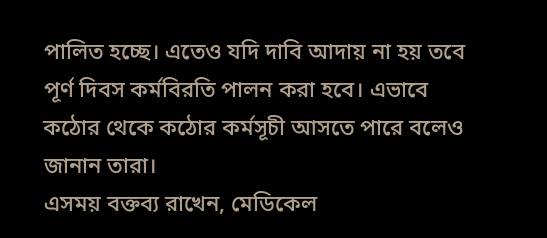পালিত হচ্ছে। এতেও যদি দাবি আদায় না হয় তবে পূর্ণ দিবস কর্মবিরতি পালন করা হবে। এভাবে কঠোর থেকে কঠোর কর্মসূচী আসতে পারে বলেও জানান তারা।
এসময় বক্তব্য রাখেন, মেডিকেল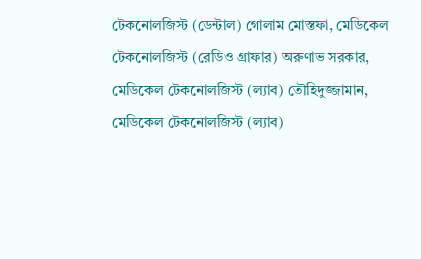টেকনোলজিস্ট (ডেন্টাল) গোলাম মোস্তফা, মেডিকেল টেকনোলজিস্ট (রেডিও গ্রাফার) অরুণাভ সরকার, মেডিকেল টেকনোলজিস্ট (ল্যাব) তৌহিদুজ্জামান, মেডিকেল টেকনোলজিস্ট (ল্যাব)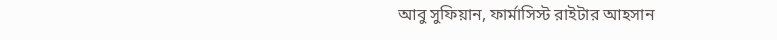আবু সুফিয়ান, ফার্মাসিস্ট রাইটার আহসান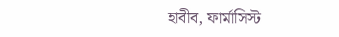হাবীব, ফার্মাসিস্ট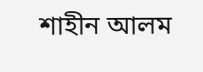শাহীন আলম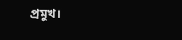প্রমুখ।